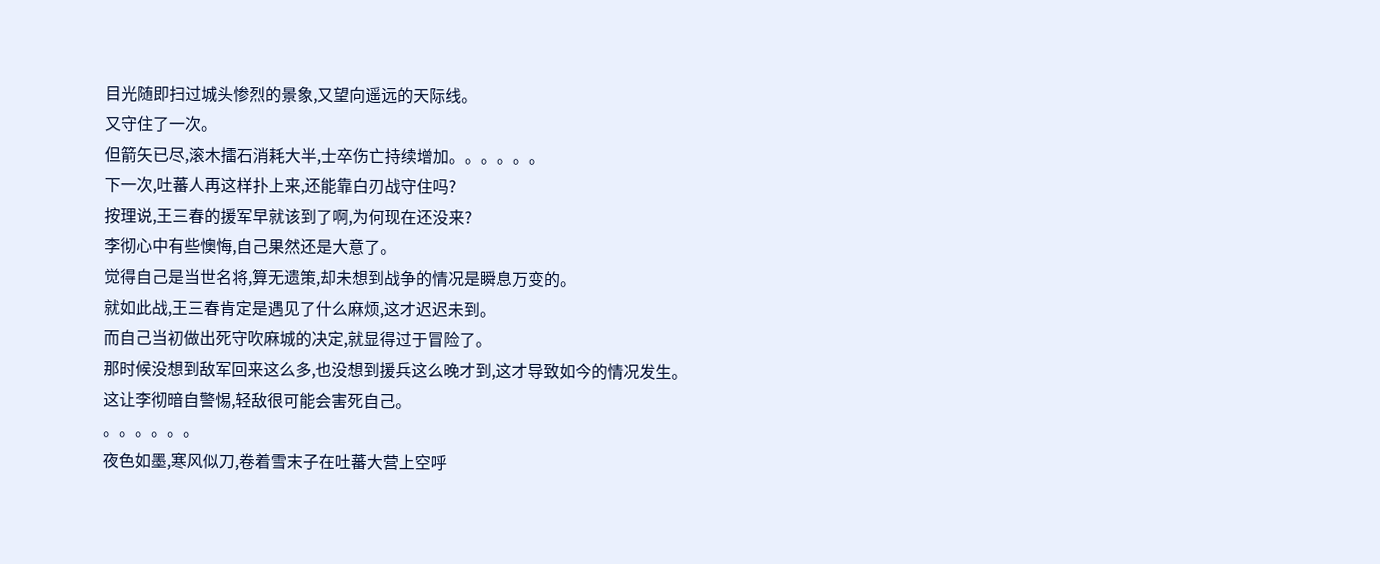目光随即扫过城头惨烈的景象,又望向遥远的天际线。
又守住了一次。
但箭矢已尽,滚木擂石消耗大半,士卒伤亡持续增加。。。。。。
下一次,吐蕃人再这样扑上来,还能靠白刃战守住吗?
按理说,王三春的援军早就该到了啊,为何现在还没来?
李彻心中有些懊悔,自己果然还是大意了。
觉得自己是当世名将,算无遗策,却未想到战争的情况是瞬息万变的。
就如此战,王三春肯定是遇见了什么麻烦,这才迟迟未到。
而自己当初做出死守吹麻城的决定,就显得过于冒险了。
那时候没想到敌军回来这么多,也没想到援兵这么晚才到,这才导致如今的情况发生。
这让李彻暗自警惕,轻敌很可能会害死自己。
。。。。。。
夜色如墨,寒风似刀,卷着雪末子在吐蕃大营上空呼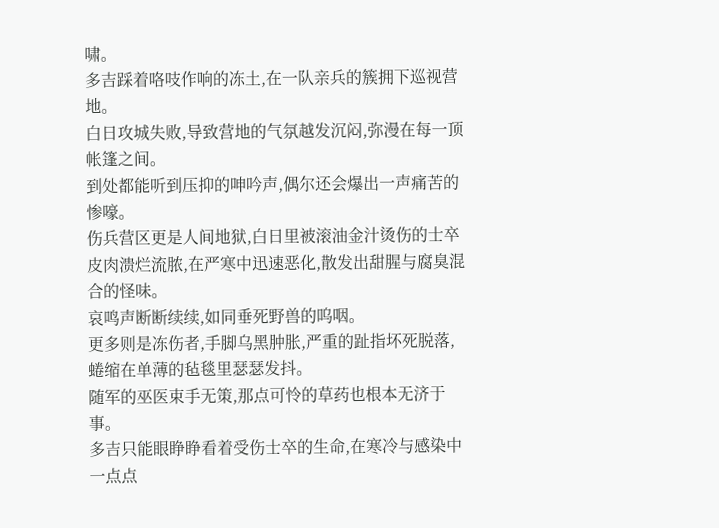啸。
多吉踩着咯吱作响的冻土,在一队亲兵的簇拥下巡视营地。
白日攻城失败,导致营地的气氛越发沉闷,弥漫在每一顶帐篷之间。
到处都能听到压抑的呻吟声,偶尔还会爆出一声痛苦的惨嚎。
伤兵营区更是人间地狱,白日里被滚油金汁烫伤的士卒皮肉溃烂流脓,在严寒中迅速恶化,散发出甜腥与腐臭混合的怪味。
哀鸣声断断续续,如同垂死野兽的呜咽。
更多则是冻伤者,手脚乌黑肿胀,严重的趾指坏死脱落,蜷缩在单薄的毡毯里瑟瑟发抖。
随军的巫医束手无策,那点可怜的草药也根本无济于事。
多吉只能眼睁睁看着受伤士卒的生命,在寒冷与感染中一点点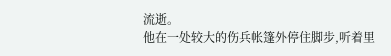流逝。
他在一处较大的伤兵帐篷外停住脚步,听着里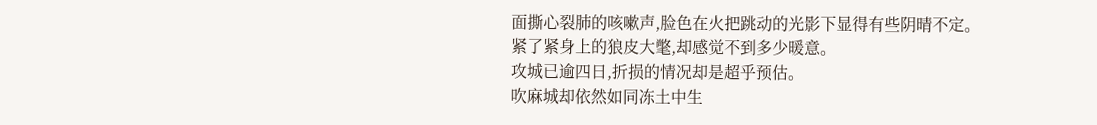面撕心裂肺的咳嗽声,脸色在火把跳动的光影下显得有些阴晴不定。
紧了紧身上的狼皮大氅,却感觉不到多少暖意。
攻城已逾四日,折损的情况却是超乎预估。
吹麻城却依然如同冻土中生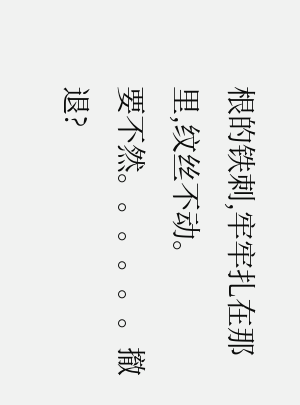根的铁刺,牢牢扎在那里,纹丝不动。
要不然。。。。。。撤退?